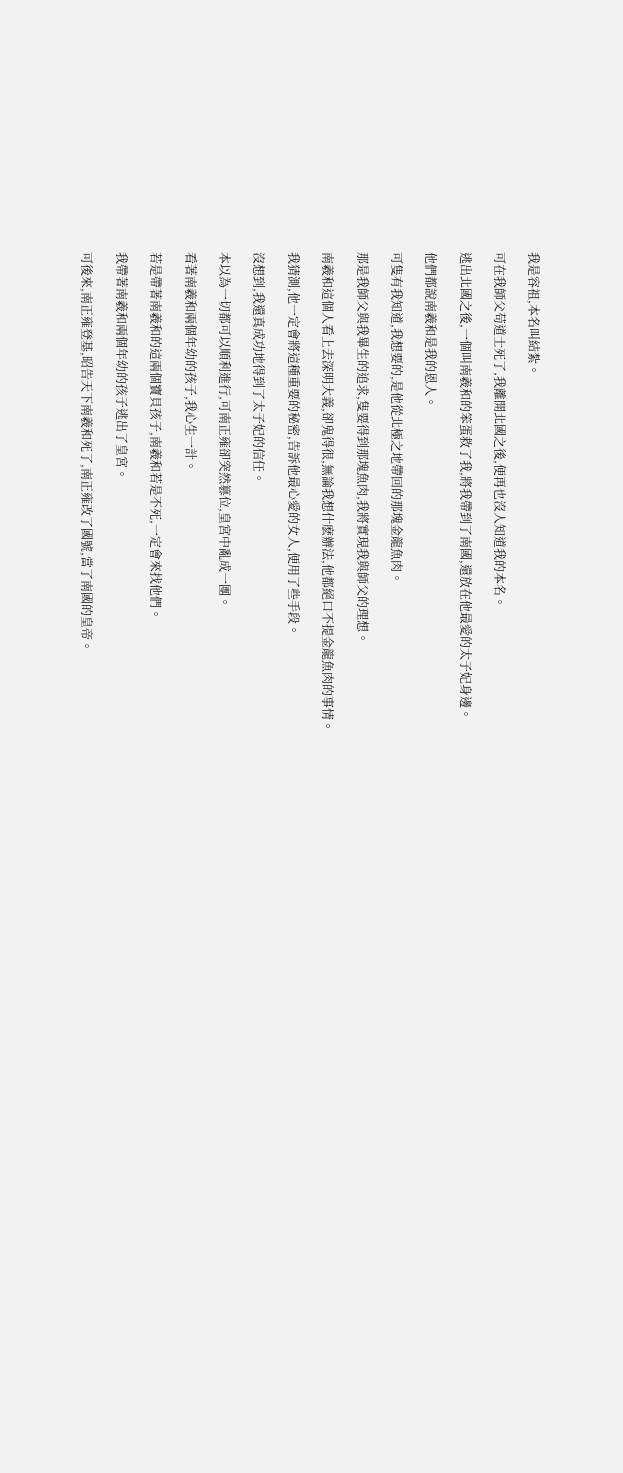我是容祖,本名叫結紮。

可在我師父苟道士死了,我離開北國之後,便再也沒人知道我的本名。

逃出北國之後,一個叫南羲和的笨蛋救了我,將我帶到了南國,還放在他最愛的太子妃身邊。

他們都說南羲和是我的恩人。

可隻有我知道,我想要的,是他從北極之地帶回的那塊金龍魚肉。

那是我師父與我畢生的追求,隻要得到那塊魚肉,我將實現我與師父的理想。

南羲和這個人看上去深明大義,卻鬼得很,無論我想什麽辦法,他都絕口不提金龍魚肉的事情。

我猜測,他一定會將這種重要的秘密,告訴他最心愛的女人,便用了些手段。

沒想到,我還真成功地得到了太子妃的信任。

本以為一切都可以順利進行,可南正雍卻突然篡位,皇宮中亂成一團。

看著南羲和兩個年幼的孩子,我心生一計。

若是帶著南羲和的這兩個寶貝孩子,南羲和若是不死,一定會來找他們。

我帶著南羲和兩個年幼的孩子逃出了皇宮。

可後來,南正雍登基,昭告天下南羲和死了,南正雍改了國號,當了南國的皇帝。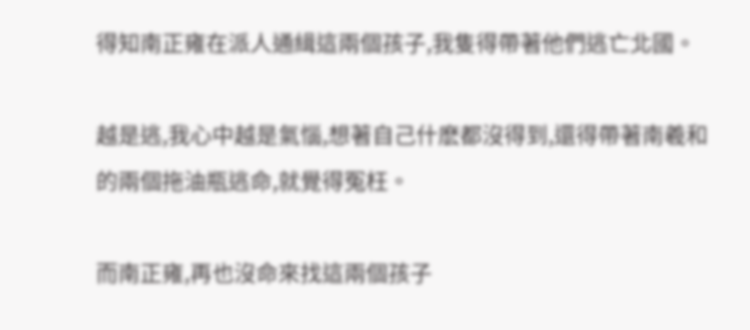得知南正雍在派人通緝這兩個孩子,我隻得帶著他們逃亡北國。

越是逃,我心中越是氣惱,想著自己什麽都沒得到,還得帶著南羲和的兩個拖油瓶逃命,就覺得冤枉。

而南正雍,再也沒命來找這兩個孩子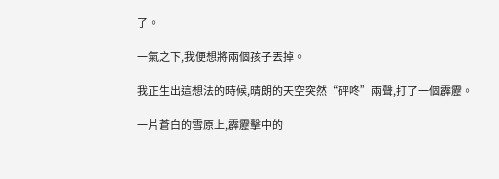了。

一氣之下,我便想將兩個孩子丟掉。

我正生出這想法的時候,晴朗的天空突然“砰咚”兩聲,打了一個霹靂。

一片蒼白的雪原上,霹靂擊中的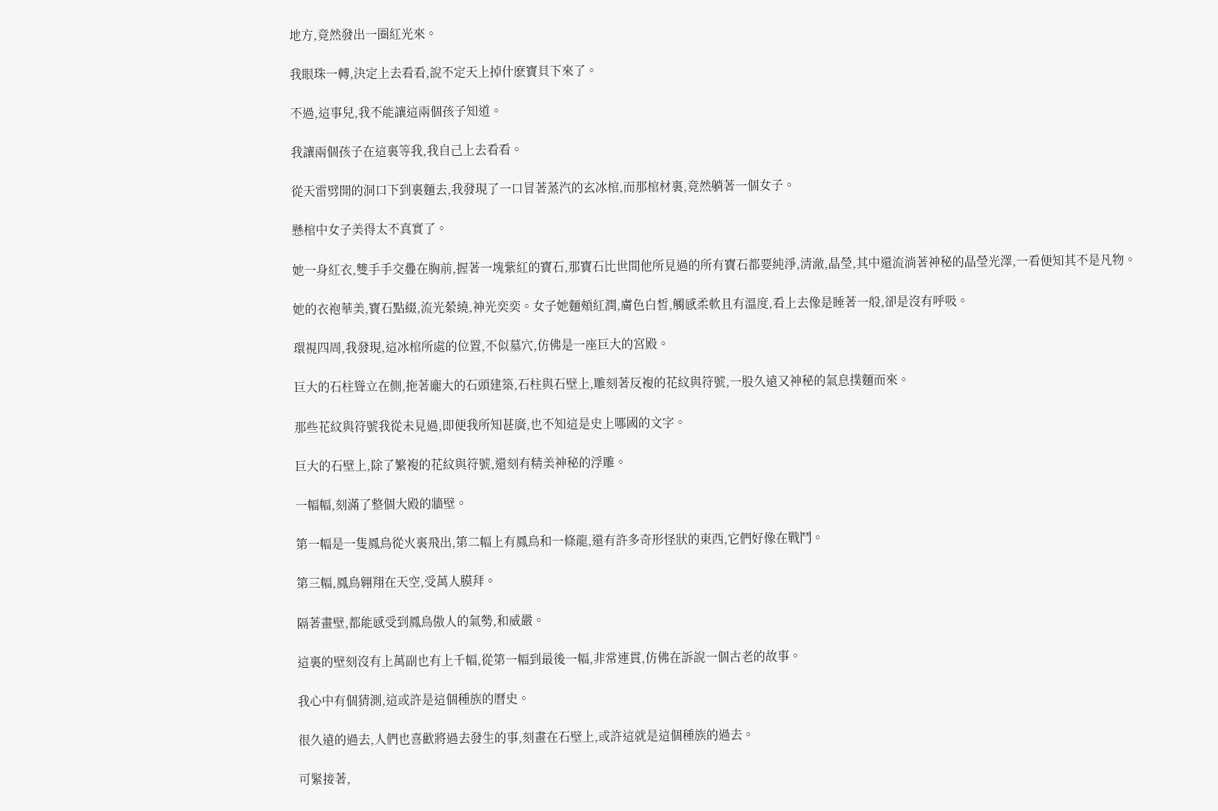地方,竟然發出一圈紅光來。

我眼珠一轉,決定上去看看,說不定天上掉什麽寶貝下來了。

不過,這事兒,我不能讓這兩個孩子知道。

我讓兩個孩子在這裏等我,我自己上去看看。

從天雷劈開的洞口下到裏麵去,我發現了一口冒著蒸汽的玄冰棺,而那棺材裏,竟然躺著一個女子。

懸棺中女子美得太不真實了。

她一身紅衣,雙手手交疊在胸前,握著一塊紫紅的寶石,那寶石比世間他所見過的所有寶石都要純淨,清澈,晶瑩,其中還流淌著神秘的晶瑩光澤,一看便知其不是凡物。

她的衣袍華美,寶石點綴,流光縈繞,神光奕奕。女子她麵頰紅潤,膚色白皙,觸感柔軟且有溫度,看上去像是睡著一般,卻是沒有呼吸。

環視四周,我發現,這冰棺所處的位置,不似墓穴,仿佛是一座巨大的宮殿。

巨大的石柱聳立在側,拖著龐大的石頭建築,石柱與石壁上,雕刻著反複的花紋與符號,一股久遠又神秘的氣息撲麵而來。

那些花紋與符號我從未見過,即便我所知甚廣,也不知這是史上哪國的文字。

巨大的石壁上,除了繁複的花紋與符號,還刻有精美神秘的浮雕。

一幅幅,刻滿了整個大殿的牆壁。

第一幅是一隻鳳鳥從火裏飛出,第二幅上有鳳鳥和一條龍,還有許多奇形怪狀的東西,它們好像在戰鬥。

第三幅,鳳鳥翱翔在天空,受萬人膜拜。

隔著畫壁,都能感受到鳳鳥傲人的氣勢,和威嚴。

這裏的壁刻沒有上萬副也有上千幅,從第一幅到最後一幅,非常連貫,仿佛在訴說一個古老的故事。

我心中有個猜測,這或許是這個種族的曆史。

很久遠的過去,人們也喜歡將過去發生的事,刻畫在石壁上,或許這就是這個種族的過去。

可緊接著,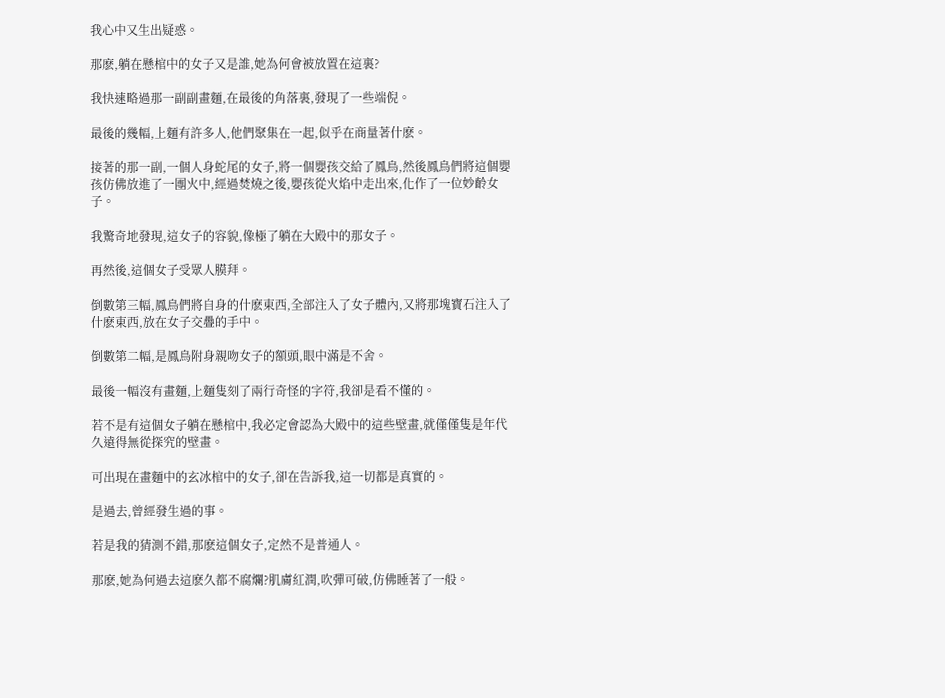我心中又生出疑惑。

那麽,躺在懸棺中的女子又是誰,她為何會被放置在這裏?

我快速略過那一副副畫麵,在最後的角落裏,發現了一些端倪。

最後的幾幅,上麵有許多人,他們聚集在一起,似乎在商量著什麽。

接著的那一副,一個人身蛇尾的女子,將一個嬰孩交給了鳳鳥,然後鳳鳥們將這個嬰孩仿佛放進了一團火中,經過焚燒之後,嬰孩從火焰中走出來,化作了一位妙齡女子。

我驚奇地發現,這女子的容貌,像極了躺在大殿中的那女子。

再然後,這個女子受眾人膜拜。

倒數第三幅,鳳鳥們將自身的什麽東西,全部注入了女子體內,又將那塊寶石注入了什麽東西,放在女子交疊的手中。

倒數第二幅,是鳳鳥附身親吻女子的額頭,眼中滿是不舍。

最後一幅沒有畫麵,上麵隻刻了兩行奇怪的字符,我卻是看不懂的。

若不是有這個女子躺在懸棺中,我必定會認為大殿中的這些壁畫,就僅僅隻是年代久遠得無從探究的壁畫。

可出現在畫麵中的玄冰棺中的女子,卻在告訴我,這一切都是真實的。

是過去,曾經發生過的事。

若是我的猜測不錯,那麽這個女子,定然不是普通人。

那麽,她為何過去這麽久都不腐爛?肌膚紅潤,吹彈可破,仿佛睡著了一般。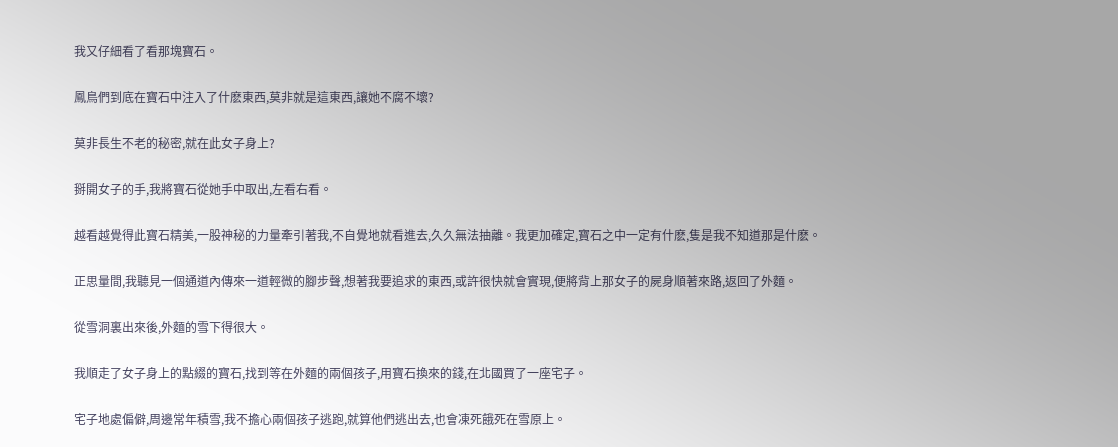我又仔細看了看那塊寶石。

鳳鳥們到底在寶石中注入了什麽東西,莫非就是這東西,讓她不腐不壞?

莫非長生不老的秘密,就在此女子身上?

掰開女子的手,我將寶石從她手中取出,左看右看。

越看越覺得此寶石精美,一股神秘的力量牽引著我,不自覺地就看進去,久久無法抽離。我更加確定,寶石之中一定有什麽,隻是我不知道那是什麽。

正思量間,我聽見一個通道內傳來一道輕微的腳步聲,想著我要追求的東西,或許很快就會實現,便將背上那女子的屍身順著來路,返回了外麵。

從雪洞裏出來後,外麵的雪下得很大。

我順走了女子身上的點綴的寶石,找到等在外麵的兩個孩子,用寶石換來的錢,在北國買了一座宅子。

宅子地處偏僻,周邊常年積雪,我不擔心兩個孩子逃跑,就算他們逃出去,也會凍死餓死在雪原上。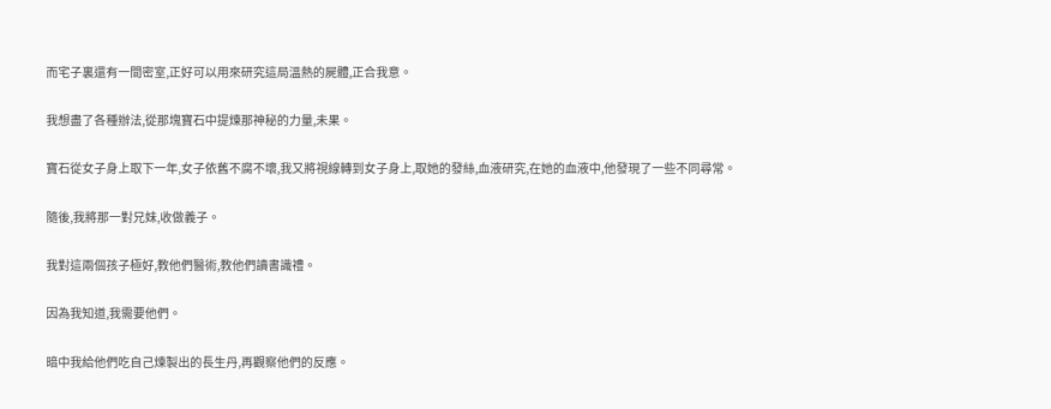而宅子裏還有一間密室,正好可以用來研究這局溫熱的屍體,正合我意。

我想盡了各種辦法,從那塊寶石中提煉那神秘的力量,未果。

寶石從女子身上取下一年,女子依舊不腐不壞,我又將視線轉到女子身上,取她的發絲,血液研究,在她的血液中,他發現了一些不同尋常。

隨後,我將那一對兄妹,收做義子。

我對這兩個孩子極好,教他們醫術,教他們讀書識禮。

因為我知道,我需要他們。

暗中我給他們吃自己煉製出的長生丹,再觀察他們的反應。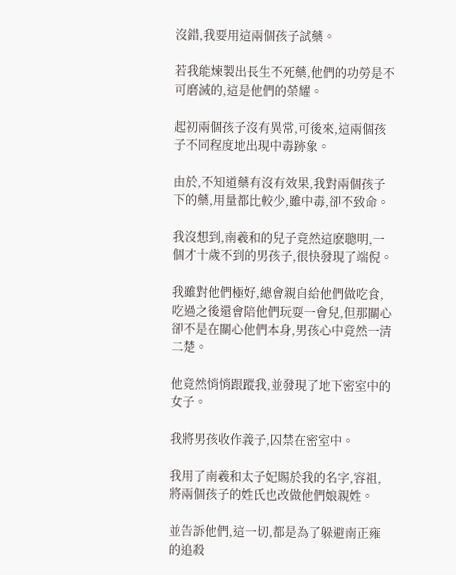沒錯,我要用這兩個孩子試藥。

若我能煉製出長生不死藥,他們的功勞是不可磨滅的,這是他們的榮耀。

起初兩個孩子沒有異常,可後來,這兩個孩子不同程度地出現中毒跡象。

由於,不知道藥有沒有效果,我對兩個孩子下的藥,用量都比較少,雖中毒,卻不致命。

我沒想到,南羲和的兒子竟然這麽聰明,一個才十歲不到的男孩子,很快發現了端倪。

我雖對他們極好,總會親自給他們做吃食,吃過之後還會陪他們玩耍一會兒,但那關心卻不是在關心他們本身,男孩心中竟然一清二楚。

他竟然悄悄跟蹤我,並發現了地下密室中的女子。

我將男孩收作義子,囚禁在密室中。

我用了南羲和太子妃賜於我的名字,容祖,將兩個孩子的姓氏也改做他們娘親姓。

並告訴他們,這一切,都是為了躲避南正雍的追殺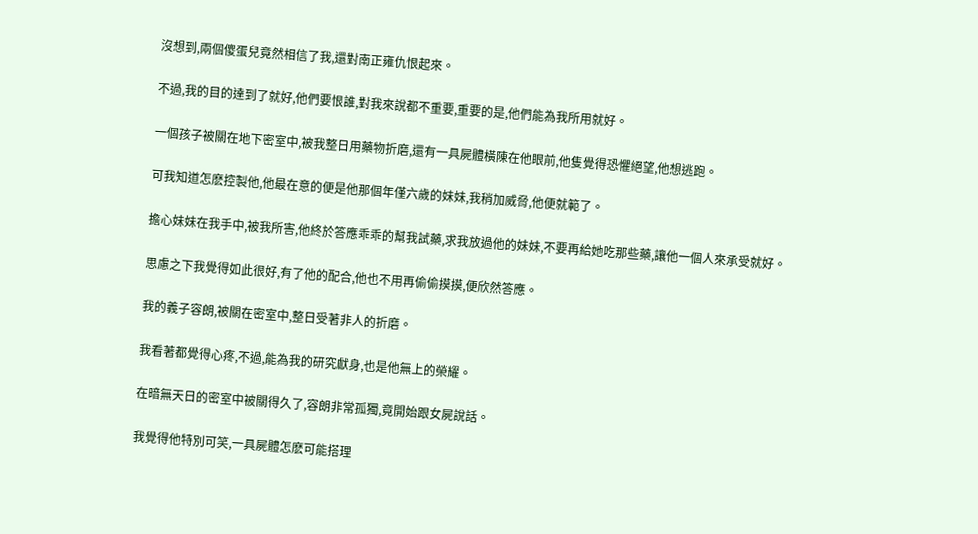沒想到,兩個傻蛋兒竟然相信了我,還對南正雍仇恨起來。

不過,我的目的達到了就好,他們要恨誰,對我來說都不重要,重要的是,他們能為我所用就好。

一個孩子被關在地下密室中,被我整日用藥物折磨,還有一具屍體橫陳在他眼前,他隻覺得恐懼絕望,他想逃跑。

可我知道怎麽控製他,他最在意的便是他那個年僅六歲的妹妹,我稍加威脅,他便就範了。

擔心妹妹在我手中,被我所害,他終於答應乖乖的幫我試藥,求我放過他的妹妹,不要再給她吃那些藥,讓他一個人來承受就好。

思慮之下我覺得如此很好,有了他的配合,他也不用再偷偷摸摸,便欣然答應。

我的義子容朗,被關在密室中,整日受著非人的折磨。

我看著都覺得心疼,不過,能為我的研究獻身,也是他無上的榮耀。

在暗無天日的密室中被關得久了,容朗非常孤獨,竟開始跟女屍說話。

我覺得他特別可笑,一具屍體怎麽可能搭理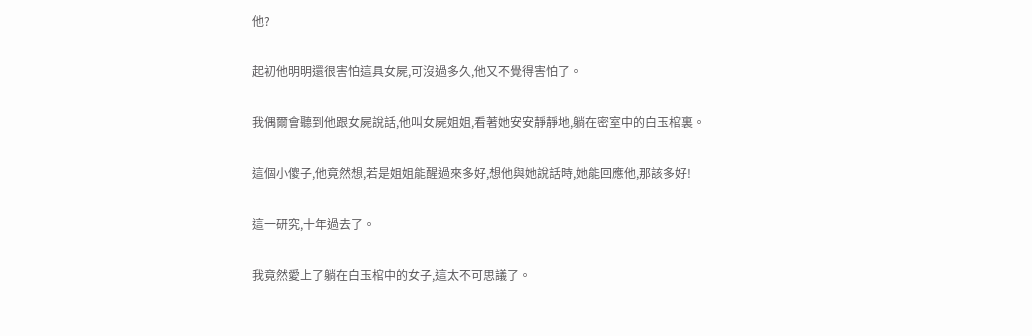他?

起初他明明還很害怕這具女屍,可沒過多久,他又不覺得害怕了。

我偶爾會聽到他跟女屍說話,他叫女屍姐姐,看著她安安靜靜地,躺在密室中的白玉棺裏。

這個小傻子,他竟然想,若是姐姐能醒過來多好,想他與她說話時,她能回應他,那該多好!

這一研究,十年過去了。

我竟然愛上了躺在白玉棺中的女子,這太不可思議了。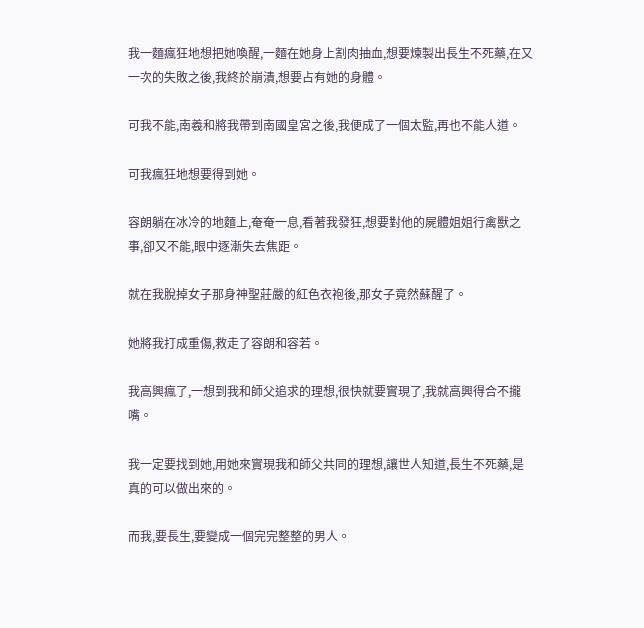我一麵瘋狂地想把她喚醒,一麵在她身上割肉抽血,想要煉製出長生不死藥,在又一次的失敗之後,我終於崩潰,想要占有她的身體。

可我不能,南羲和將我帶到南國皇宮之後,我便成了一個太監,再也不能人道。

可我瘋狂地想要得到她。

容朗躺在冰冷的地麵上,奄奄一息,看著我發狂,想要對他的屍體姐姐行禽獸之事,卻又不能,眼中逐漸失去焦距。

就在我脫掉女子那身神聖莊嚴的紅色衣袍後,那女子竟然蘇醒了。

她將我打成重傷,救走了容朗和容若。

我高興瘋了,一想到我和師父追求的理想,很快就要實現了,我就高興得合不攏嘴。

我一定要找到她,用她來實現我和師父共同的理想,讓世人知道,長生不死藥,是真的可以做出來的。

而我,要長生,要變成一個完完整整的男人。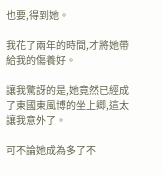也要,得到她。

我花了兩年的時間,才將她帶給我的傷養好。

讓我驚訝的是,她竟然已經成了東國東風博的坐上卿,這太讓我意外了。

可不論她成為多了不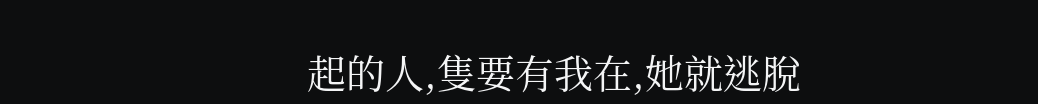起的人,隻要有我在,她就逃脫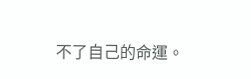不了自己的命運。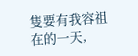隻要有我容祖在的一天,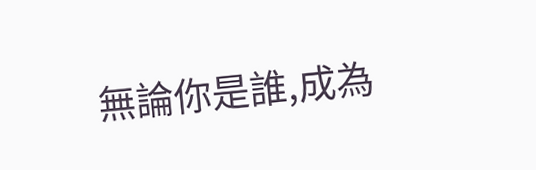無論你是誰,成為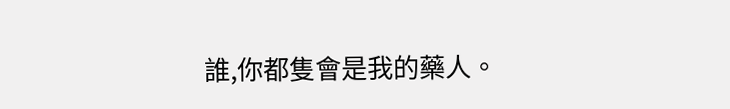誰,你都隻會是我的藥人。